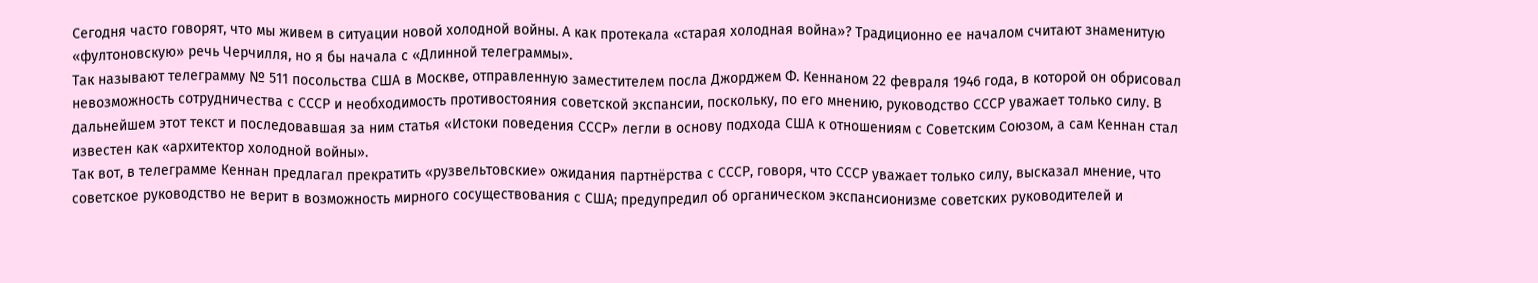Сегодня часто говорят, что мы живем в ситуации новой холодной войны. А как протекала «старая холодная война»? Традиционно ее началом считают знаменитую «фултоновскую» речь Черчилля, но я бы начала с «Длинной телеграммы».
Так называют телеграмму № 511 посольства США в Москве, отправленную заместителем посла Джорджем Ф. Кеннаном 22 февраля 1946 года, в которой он обрисовал невозможность сотрудничества с СССР и необходимость противостояния советской экспансии, поскольку, по его мнению, руководство СССР уважает только силу. В дальнейшем этот текст и последовавшая за ним статья «Истоки поведения СССР» легли в основу подхода США к отношениям с Советским Союзом, а сам Кеннан стал известен как «архитектор холодной войны».
Так вот, в телеграмме Кеннан предлагал прекратить «рузвельтовские» ожидания партнёрства с СССР, говоря, что СССР уважает только силу, высказал мнение, что советское руководство не верит в возможность мирного сосуществования с США; предупредил об органическом экспансионизме советских руководителей и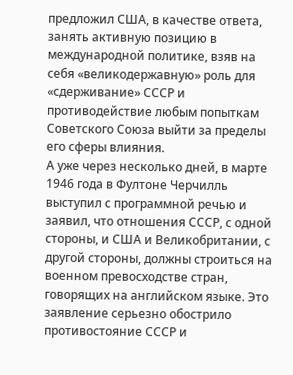предложил США, в качестве ответа, занять активную позицию в международной политике, взяв на себя «великодержавную» роль для «сдерживание» СССР и противодействие любым попыткам Советского Союза выйти за пределы его сферы влияния.
А уже через несколько дней, в марте 1946 года в Фултоне Черчилль выступил с программной речью и заявил, что отношения СССР, с одной стороны, и США и Великобритании, с другой стороны, должны строиться на военном превосходстве стран, говорящих на английском языке. Это заявление серьезно обострило противостояние СССР и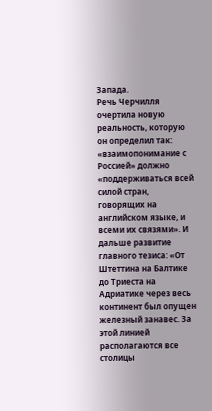Запада.
Речь Черчилля очертила новую реальность, которую он определил так: «взаимопонимание с Россией» должно «поддерживаться всей силой стран, говорящих на английском языке, и всеми их связями». И дальше развитие главного тезиса: «От Штеттина на Балтике до Триеста на Адриатике через весь континент был опущен железный занавес. За этой линией располагаются все столицы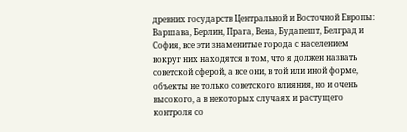древних государств Центральной и Восточной Европы: Варшава, Берлин, Прага, Вена, Будапешт, Белград и София, все эти знаменитые города с населением вокруг них находятся в том, что я должен назвать советской сферой, а все они, в той или иной форме, объекты не только советского влияния, но и очень высокого, а в некоторых случаях и растущего контроля со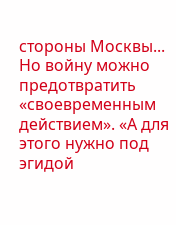стороны Москвы...
Но войну можно предотвратить «своевременным действием». «А для этого нужно под эгидой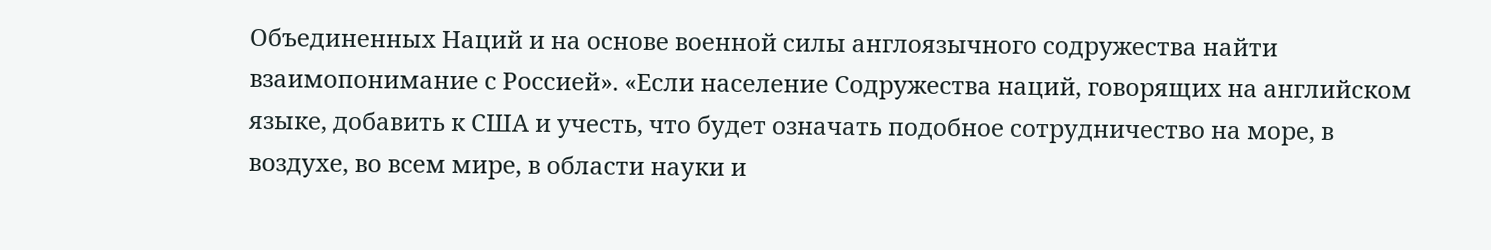Объединенных Наций и на основе военной силы англоязычного содружества найти взаимопонимание с Россией». «Если население Содружества наций, говорящих на английском языке, добавить к США и учесть, что будет означать подобное сотрудничество на море, в воздухе, во всем мире, в области науки и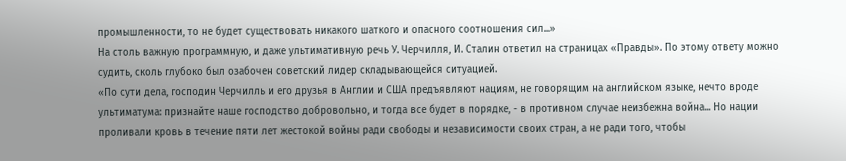промышленности, то не будет существовать никакого шаткого и опасного соотношения сил...»
На столь важную программную, и даже ультимативную речь У. Черчилля, И. Сталин ответил на страницах «Правды». По этому ответу можно судить, сколь глубоко был озабочен советский лидер складывающейся ситуацией.
«По сути дела, господин Черчилль и его друзья в Англии и США предъявляют нациям, не говорящим на английском языке, нечто вроде ультиматума: признайте наше господство добровольно, и тогда все будет в порядке, - в противном случае неизбежна война... Но нации проливали кровь в течение пяти лет жестокой войны ради свободы и независимости своих стран, а не ради того, чтобы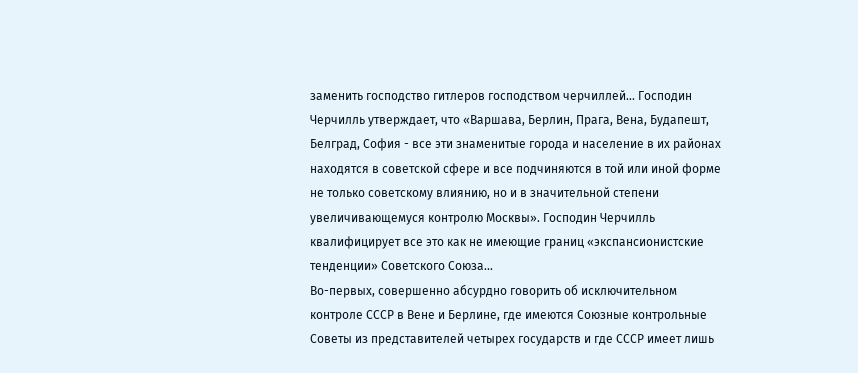заменить господство гитлеров господством черчиллей... Господин Черчилль утверждает, что «Варшава, Берлин, Прага, Вена, Будапешт, Белград, София - все эти знаменитые города и население в их районах находятся в советской сфере и все подчиняются в той или иной форме не только советскому влиянию, но и в значительной степени увеличивающемуся контролю Москвы». Господин Черчилль квалифицирует все это как не имеющие границ «экспансионистские тенденции» Советского Союза...
Во-первых, совершенно абсурдно говорить об исключительном контроле СССР в Вене и Берлине, где имеются Союзные контрольные Советы из представителей четырех государств и где СССР имеет лишь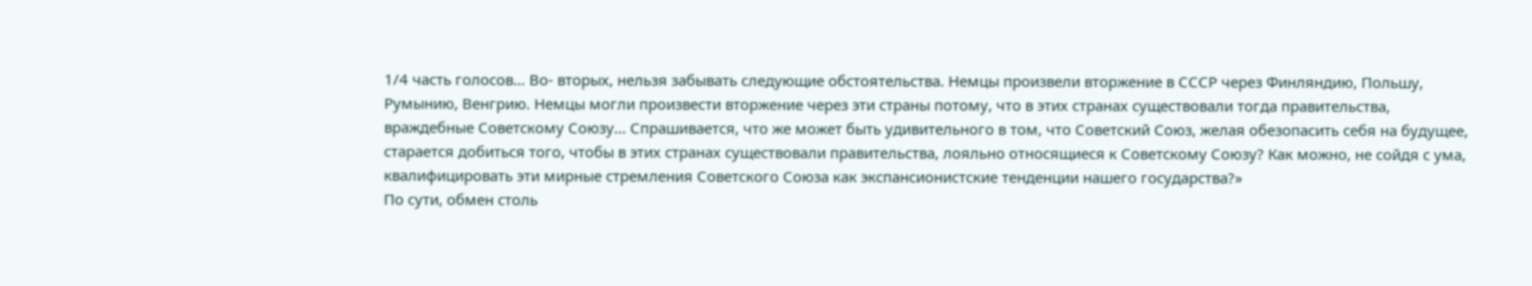1/4 часть голосов… Во- вторых, нельзя забывать следующие обстоятельства. Немцы произвели вторжение в СССР через Финляндию, Польшу, Румынию, Венгрию. Немцы могли произвести вторжение через эти страны потому, что в этих странах существовали тогда правительства, враждебные Советскому Союзу... Спрашивается, что же может быть удивительного в том, что Советский Союз, желая обезопасить себя на будущее, старается добиться того, чтобы в этих странах существовали правительства, лояльно относящиеся к Советскому Союзу? Как можно, не сойдя с ума, квалифицировать эти мирные стремления Советского Союза как экспансионистские тенденции нашего государства?»
По сути, обмен столь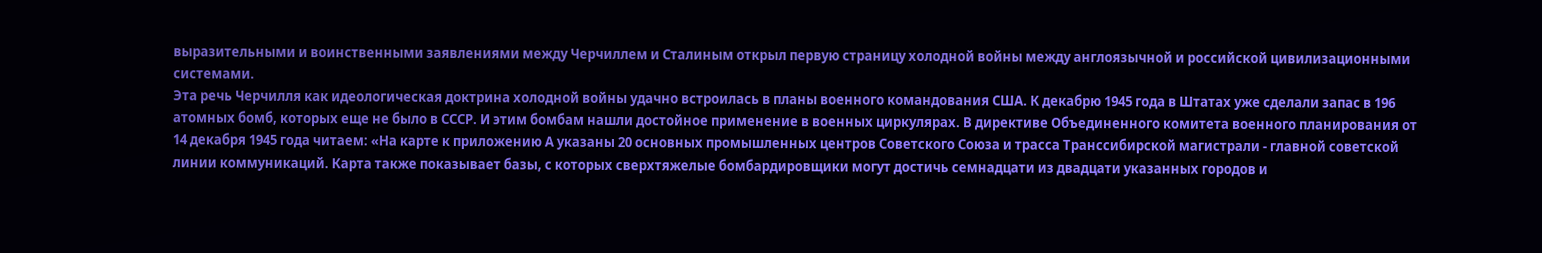выразительными и воинственными заявлениями между Черчиллем и Сталиным открыл первую страницу холодной войны между англоязычной и российской цивилизационными системами.
Эта речь Черчилля как идеологическая доктрина холодной войны удачно встроилась в планы военного командования США. К декабрю 1945 года в Штатах уже сделали запас в 196 атомных бомб, которых еще не было в СССР. И этим бомбам нашли достойное применение в военных циркулярах. В директиве Объединенного комитета военного планирования от 14 декабря 1945 года читаем: «На карте к приложению А указаны 20 основных промышленных центров Советского Союза и трасса Транссибирской магистрали - главной советской линии коммуникаций. Карта также показывает базы, с которых сверхтяжелые бомбардировщики могут достичь семнадцати из двадцати указанных городов и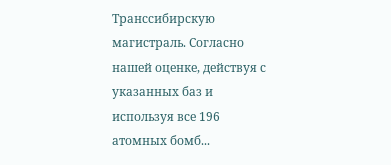Транссибирскую магистраль. Согласно нашей оценке, действуя с указанных баз и используя все 196 атомных бомб...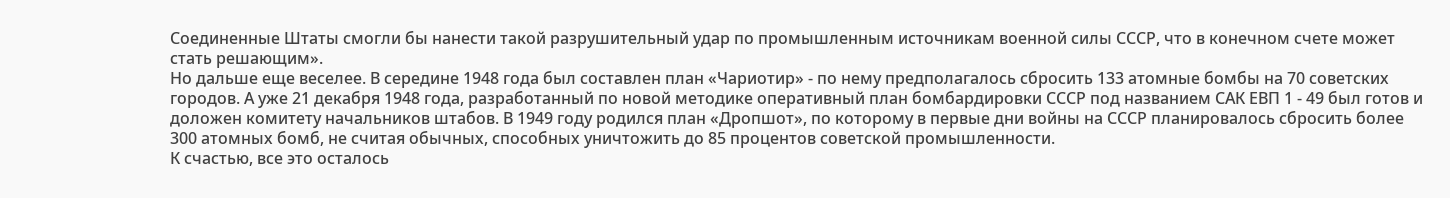Соединенные Штаты смогли бы нанести такой разрушительный удар по промышленным источникам военной силы СССР, что в конечном счете может стать решающим».
Но дальше еще веселее. В середине 1948 года был составлен план «Чариотир» - по нему предполагалось сбросить 133 атомные бомбы на 70 советских городов. А уже 21 декабря 1948 года, разработанный по новой методике оперативный план бомбардировки СССР под названием САК ЕВП 1 - 49 был готов и доложен комитету начальников штабов. В 1949 году родился план «Дропшот», по которому в первые дни войны на СССР планировалось сбросить более 300 атомных бомб, не считая обычных, способных уничтожить до 85 процентов советской промышленности.
К счастью, все это осталось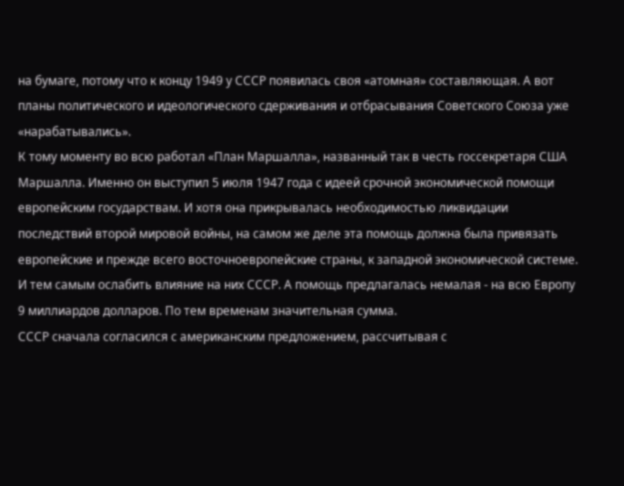на бумаге, потому что к концу 1949 у СССР появилась своя «атомная» составляющая. А вот планы политического и идеологического сдерживания и отбрасывания Советского Союза уже «нарабатывались».
К тому моменту во всю работал «План Маршалла», названный так в честь госсекретаря США Маршалла. Именно он выступил 5 июля 1947 года с идеей срочной экономической помощи европейским государствам. И хотя она прикрывалась необходимостью ликвидации последствий второй мировой войны, на самом же деле эта помощь должна была привязать европейские и прежде всего восточноевропейские страны, к западной экономической системе. И тем самым ослабить влияние на них СССР. А помощь предлагалась немалая - на всю Европу 9 миллиардов долларов. По тем временам значительная сумма.
СССР сначала согласился с американским предложением, рассчитывая с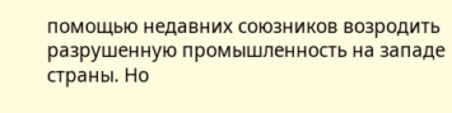помощью недавних союзников возродить разрушенную промышленность на западе страны. Но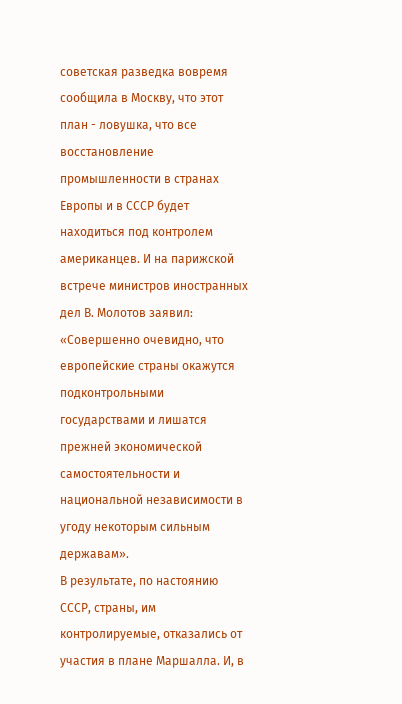советская разведка вовремя сообщила в Москву, что этот план - ловушка, что все восстановление промышленности в странах Европы и в СССР будет находиться под контролем американцев. И на парижской встрече министров иностранных дел В. Молотов заявил: «Совершенно очевидно, что европейские страны окажутся подконтрольными государствами и лишатся прежней экономической самостоятельности и национальной независимости в угоду некоторым сильным державам».
В результате, по настоянию СССР, страны, им контролируемые, отказались от участия в плане Маршалла. И, в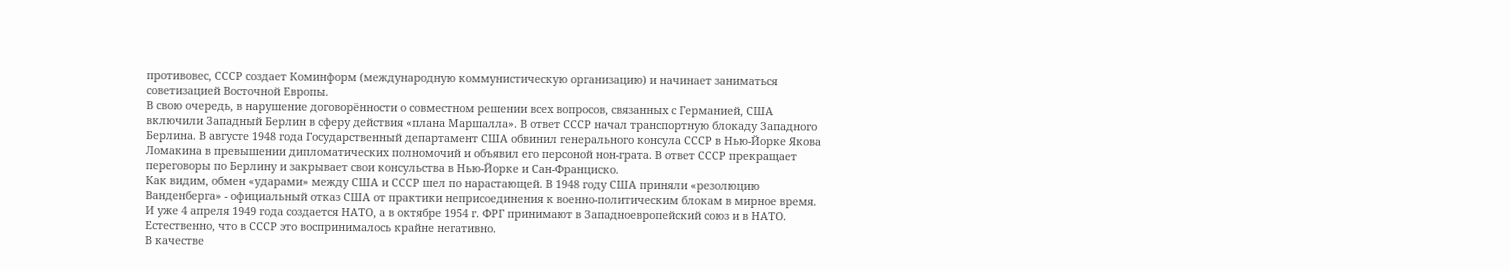противовес, СССР создает Коминформ (международную коммунистическую организацию) и начинает заниматься советизацией Восточной Европы.
В свою очередь, в нарушение договорённости о совместном решении всех вопросов, связанных с Германией, США включили Западный Берлин в сферу действия «плана Маршалла». В ответ СССР начал транспортную блокаду Западного Берлина. В августе 1948 года Государственный департамент США обвинил генерального консула СССР в Нью-Йорке Якова Ломакина в превышении дипломатических полномочий и объявил его персоной нон-грата. В ответ СССР прекращает переговоры по Берлину и закрывает свои консульства в Нью-Йорке и Сан-Франциско.
Как видим, обмен «ударами» между США и СССР шел по нарастающей. В 1948 году США приняли «резолюцию Ванденберга» - официальный отказ США от практики неприсоединения к военно-политическим блокам в мирное время.
И уже 4 апреля 1949 года создается НАТО, а в октябре 1954 г. ФРГ принимают в Западноевропейский союз и в НАТО. Естественно, что в СССР это воспринималось крайне негативно.
В качестве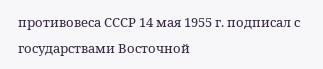противовеса СССР 14 мая 1955 г. подписал с государствами Восточной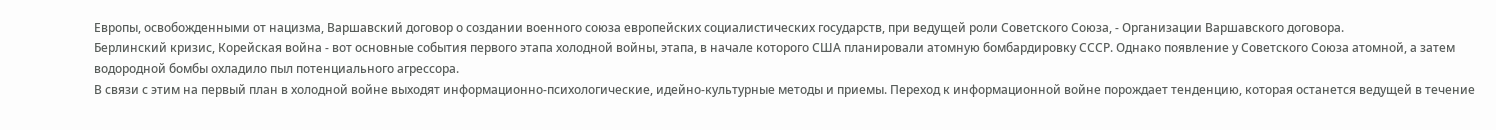Европы, освобожденными от нацизма, Варшавский договор о создании военного союза европейских социалистических государств, при ведущей роли Советского Союза, - Организации Варшавского договора.
Берлинский кризис, Корейская война - вот основные события первого этапа холодной войны, этапа, в начале которого США планировали атомную бомбардировку СССР. Однако появление у Советского Союза атомной, а затем водородной бомбы охладило пыл потенциального агрессора.
В связи с этим на первый план в холодной войне выходят информационно-психологические, идейно-культурные методы и приемы. Переход к информационной войне порождает тенденцию, которая останется ведущей в течение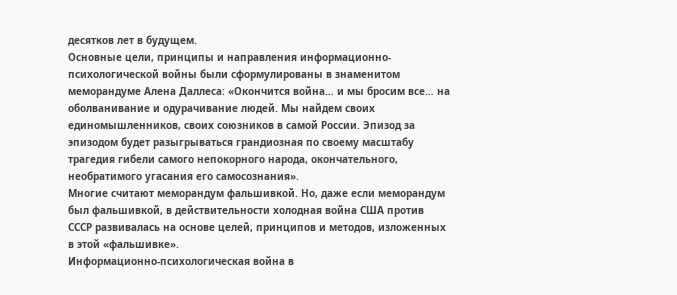десятков лет в будущем.
Основные цели, принципы и направления информационно-психологической войны были сформулированы в знаменитом меморандуме Алена Даллеса: «Окончится война… и мы бросим все… на оболванивание и одурачивание людей. Мы найдем своих единомышленников, своих союзников в самой России. Эпизод за эпизодом будет разыгрываться грандиозная по своему масштабу трагедия гибели самого непокорного народа, окончательного, необратимого угасания его самосознания».
Многие считают меморандум фальшивкой. Но, даже если меморандум был фальшивкой, в действительности холодная война США против СССР развивалась на основе целей, принципов и методов, изложенных в этой «фальшивке».
Информационно-психологическая война в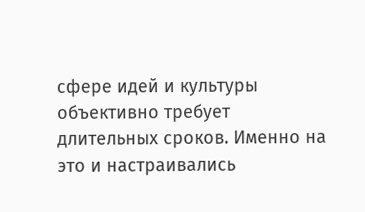сфере идей и культуры объективно требует длительных сроков. Именно на это и настраивались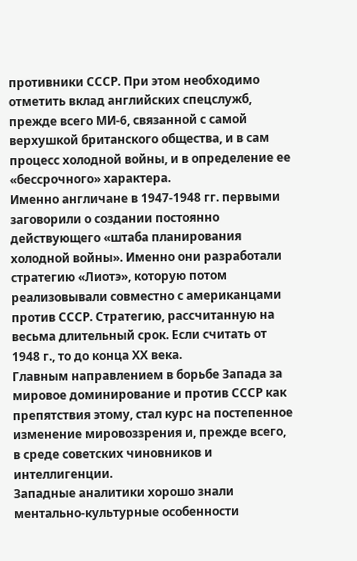противники СССР. При этом необходимо отметить вклад английских спецслужб, прежде всего МИ-6, связанной с самой верхушкой британского общества, и в сам процесс холодной войны, и в определение ее «бессрочного» характера.
Именно англичане в 1947-1948 гг. первыми заговорили о создании постоянно действующего «штаба планирования холодной войны». Именно они разработали стратегию «Лиотэ», которую потом реализовывали совместно с американцами против СССР. Стратегию, рассчитанную на весьма длительный срок. Если считать от 1948 г., то до конца ХХ века.
Главным направлением в борьбе Запада за мировое доминирование и против СССР как препятствия этому, стал курс на постепенное изменение мировоззрения и, прежде всего, в среде советских чиновников и интеллигенции.
Западные аналитики хорошо знали ментально-культурные особенности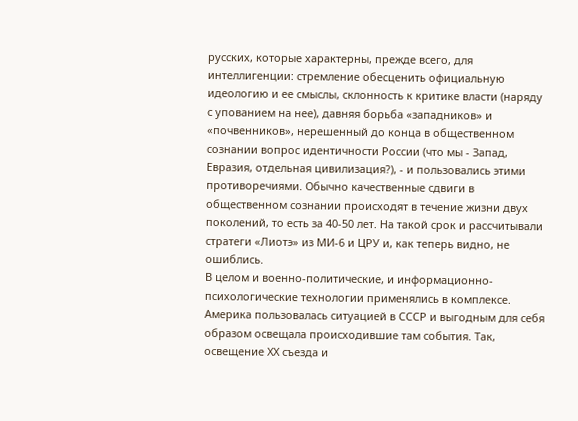русских, которые характерны, прежде всего, для интеллигенции: стремление обесценить официальную идеологию и ее смыслы, склонность к критике власти (наряду с упованием на нее), давняя борьба «западников» и «почвенников», нерешенный до конца в общественном сознании вопрос идентичности России (что мы - Запад, Евразия, отдельная цивилизация?), - и пользовались этими противоречиями. Обычно качественные сдвиги в общественном сознании происходят в течение жизни двух поколений, то есть за 40-50 лет. На такой срок и рассчитывали стратеги «Лиотэ» из МИ-6 и ЦРУ и, как теперь видно, не ошиблись.
В целом и военно-политические, и информационно-психологические технологии применялись в комплексе. Америка пользовалась ситуацией в СССР и выгодным для себя образом освещала происходившие там события. Так, освещение ХХ съезда и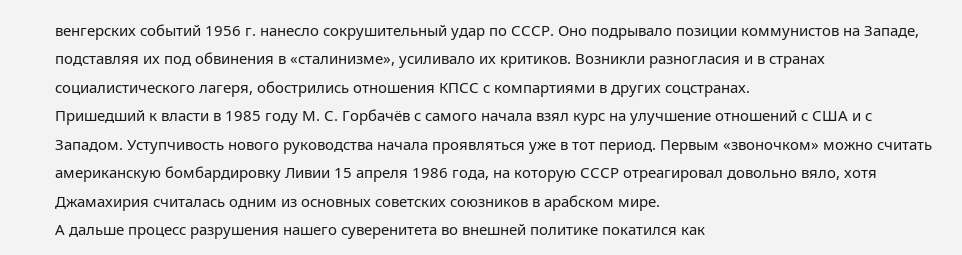венгерских событий 1956 г. нанесло сокрушительный удар по СССР. Оно подрывало позиции коммунистов на Западе, подставляя их под обвинения в «сталинизме», усиливало их критиков. Возникли разногласия и в странах социалистического лагеря, обострились отношения КПСС с компартиями в других соцстранах.
Пришедший к власти в 1985 году М. С. Горбачёв с самого начала взял курс на улучшение отношений с США и с Западом. Уступчивость нового руководства начала проявляться уже в тот период. Первым «звоночком» можно считать американскую бомбардировку Ливии 15 апреля 1986 года, на которую СССР отреагировал довольно вяло, хотя Джамахирия считалась одним из основных советских союзников в арабском мире.
А дальше процесс разрушения нашего суверенитета во внешней политике покатился как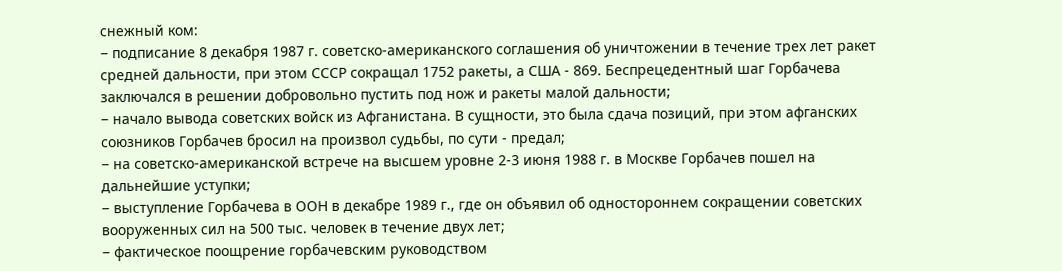снежный ком:
− подписание 8 декабря 1987 г. советско-американского соглашения об уничтожении в течение трех лет ракет средней дальности, при этом СССР сокращал 1752 ракеты, а США - 869. Беспрецедентный шаг Горбачева заключался в решении добровольно пустить под нож и ракеты малой дальности;
− начало вывода советских войск из Афганистана. В сущности, это была сдача позиций, при этом афганских союзников Горбачев бросил на произвол судьбы, по сути - предал;
− на советско-американской встрече на высшем уровне 2-3 июня 1988 г. в Москве Горбачев пошел на дальнейшие уступки;
− выступление Горбачева в ООН в декабре 1989 г., где он объявил об одностороннем сокращении советских вооруженных сил на 500 тыс. человек в течение двух лет;
− фактическое поощрение горбачевским руководством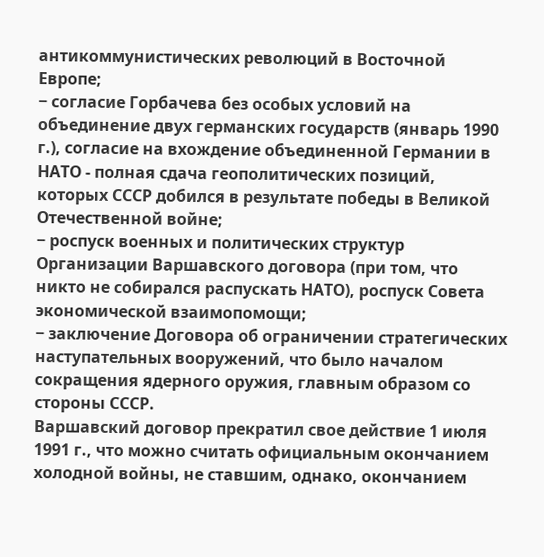антикоммунистических революций в Восточной Европе;
− согласие Горбачева без особых условий на объединение двух германских государств (январь 1990 г.), согласие на вхождение объединенной Германии в НАТО - полная сдача геополитических позиций, которых СССР добился в результате победы в Великой Отечественной войне;
− роспуск военных и политических структур Организации Варшавского договора (при том, что никто не собирался распускать НАТО), роспуск Совета экономической взаимопомощи;
− заключение Договора об ограничении стратегических наступательных вооружений, что было началом сокращения ядерного оружия, главным образом со стороны СССР.
Варшавский договор прекратил свое действие 1 июля 1991 г., что можно считать официальным окончанием холодной войны, не ставшим, однако, окончанием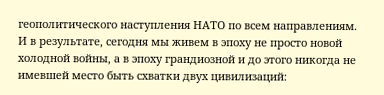геополитического наступления НАТО по всем направлениям. И в результате, сегодня мы живем в эпоху не просто новой холодной войны, а в эпоху грандиозной и до этого никогда не имевшей место быть схватки двух цивилизаций: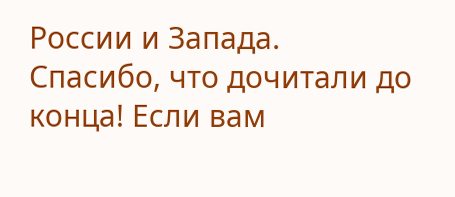России и Запада.
Спасибо, что дочитали до конца! Если вам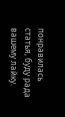понравилась статья, буду рада вашему лайку.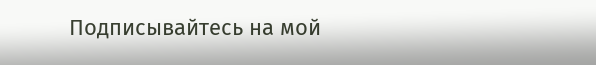Подписывайтесь на мой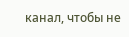канал, чтобы не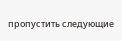пропустить следующие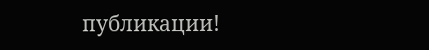публикации!